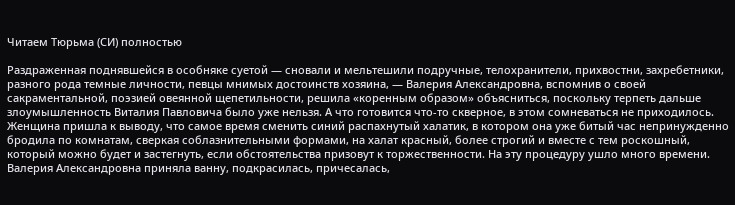Читаем Тюрьма (СИ) полностью

Раздраженная поднявшейся в особняке суетой — сновали и мельтешили подручные, телохранители, прихвостни, захребетники, разного рода темные личности, певцы мнимых достоинств хозяина, — Валерия Александровна, вспомнив о своей сакраментальной, поэзией овеянной щепетильности, решила «коренным образом» объясниться, поскольку терпеть дальше злоумышленность Виталия Павловича было уже нельзя. А что готовится что-то скверное, в этом сомневаться не приходилось. Женщина пришла к выводу, что самое время сменить синий распахнутый халатик, в котором она уже битый час непринужденно бродила по комнатам, сверкая соблазнительными формами, на халат красный, более строгий и вместе с тем роскошный, который можно будет и застегнуть, если обстоятельства призовут к торжественности. На эту процедуру ушло много времени. Валерия Александровна приняла ванну, подкрасилась, причесалась,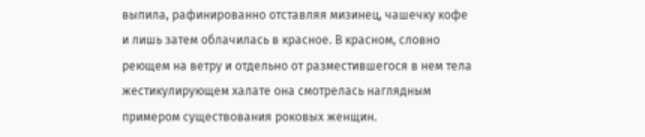выпила, рафинированно отставляя мизинец, чашечку кофе и лишь затем облачилась в красное. В красном, словно реющем на ветру и отдельно от разместившегося в нем тела жестикулирующем халате она смотрелась наглядным примером существования роковых женщин.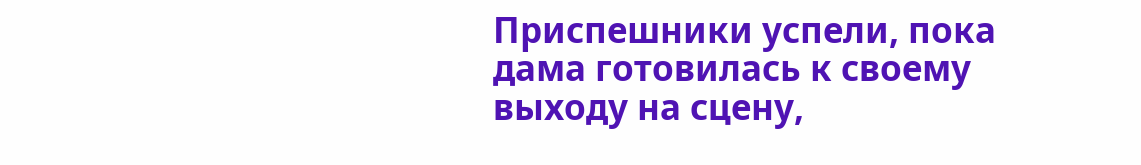Приспешники успели, пока дама готовилась к своему выходу на сцену,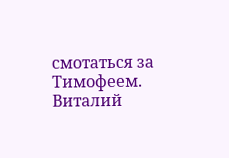смотаться за Тимофеем. Виталий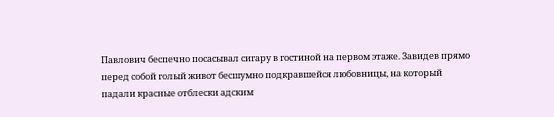Павлович беспечно посасывал сигару в гостиной на первом этаже. Завидев прямо перед собой голый живот бесшумно подкравшейся любовницы, на который падали красные отблески адским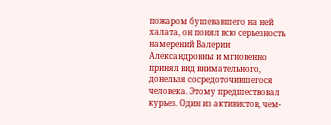пожаром бушевавшего на ней халата, он понял всю серьезность намерений Валерии Александровны и мгновенно принял вид внимательного, донельзя сосредоточившегося человека. Этому предшествовал курьез. Один из активистов, чем-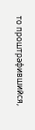то проштрафившийся,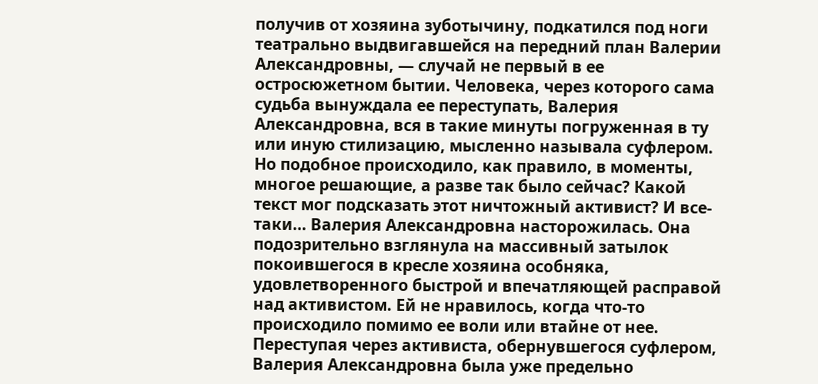получив от хозяина зуботычину, подкатился под ноги театрально выдвигавшейся на передний план Валерии Александровны, — случай не первый в ее остросюжетном бытии. Человека, через которого сама судьба вынуждала ее переступать, Валерия Александровна, вся в такие минуты погруженная в ту или иную стилизацию, мысленно называла суфлером. Но подобное происходило, как правило, в моменты, многое решающие, а разве так было сейчас? Какой текст мог подсказать этот ничтожный активист? И все-таки… Валерия Александровна насторожилась. Она подозрительно взглянула на массивный затылок покоившегося в кресле хозяина особняка, удовлетворенного быстрой и впечатляющей расправой над активистом. Ей не нравилось, когда что-то происходило помимо ее воли или втайне от нее. Переступая через активиста, обернувшегося суфлером, Валерия Александровна была уже предельно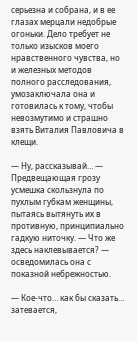серьезна и собрана, и в ее глазах мерцали недобрые огоньки. Дело требует не только изысков моего нравственного чувства, но и железных методов полного расследования, умозаключала она и готовилась к тому, чтобы невозмутимо и страшно взять Виталия Павловича в клещи.

— Ну, рассказывай… — Предвещающая грозу усмешка скользнула по пухлым губкам женщины, пытаясь вытянуть их в противную, принципиально гадкую ниточку. — Что же здесь наклевывается? — осведомилась она с показной небрежностью.

— Кое-что… как бы сказать… затевается,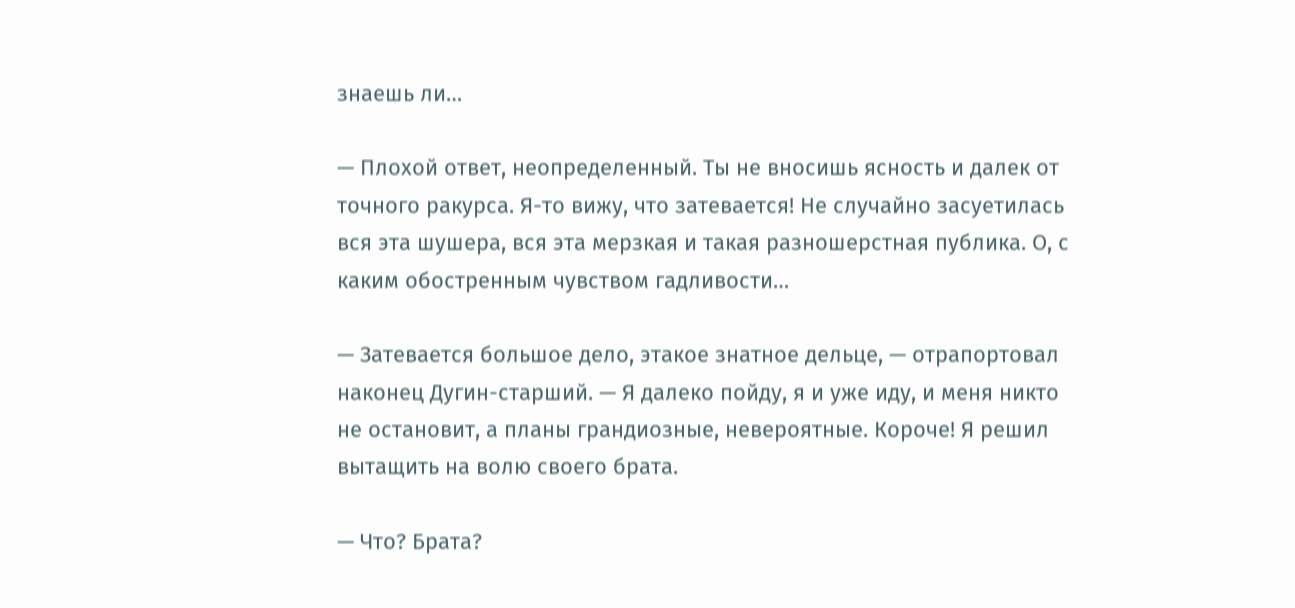знаешь ли…

— Плохой ответ, неопределенный. Ты не вносишь ясность и далек от точного ракурса. Я-то вижу, что затевается! Не случайно засуетилась вся эта шушера, вся эта мерзкая и такая разношерстная публика. О, с каким обостренным чувством гадливости…

— Затевается большое дело, этакое знатное дельце, — отрапортовал наконец Дугин-старший. — Я далеко пойду, я и уже иду, и меня никто не остановит, а планы грандиозные, невероятные. Короче! Я решил вытащить на волю своего брата.

— Что? Брата?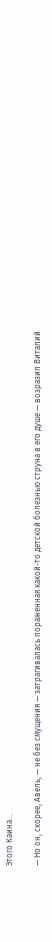Этого Каина…

— Но он, скорее, Авель, — не без смущения — затрагивалась пораженная какой-то детской болезнью струна в его душе — возразил Виталий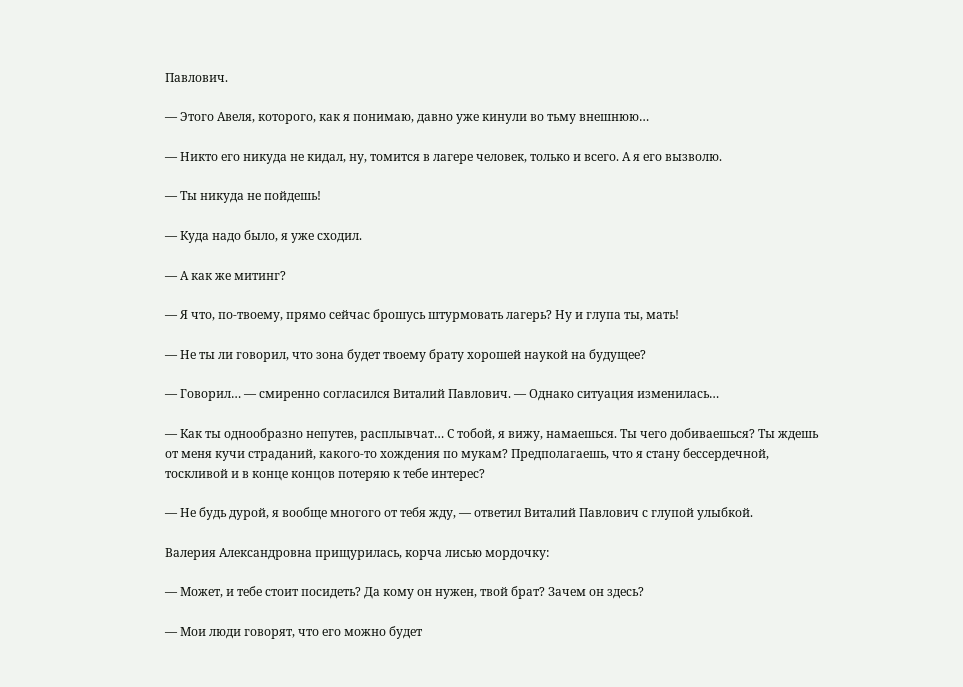Павлович.

— Этого Авеля, которого, как я понимаю, давно уже кинули во тьму внешнюю…

— Никто его никуда не кидал, ну, томится в лагере человек, только и всего. А я его вызволю.

— Ты никуда не пойдешь!

— Куда надо было, я уже сходил.

— А как же митинг?

— Я что, по-твоему, прямо сейчас брошусь штурмовать лагерь? Ну и глупа ты, мать!

— Не ты ли говорил, что зона будет твоему брату хорошей наукой на будущее?

— Говорил… — смиренно согласился Виталий Павлович. — Однако ситуация изменилась…

— Как ты однообразно непутев, расплывчат… С тобой, я вижу, намаешься. Ты чего добиваешься? Ты ждешь от меня кучи страданий, какого-то хождения по мукам? Предполагаешь, что я стану бессердечной, тоскливой и в конце концов потеряю к тебе интерес?

— Не будь дурой, я вообще многого от тебя жду, — ответил Виталий Павлович с глупой улыбкой.

Валерия Александровна прищурилась, корча лисью мордочку:

— Может, и тебе стоит посидеть? Да кому он нужен, твой брат? Зачем он здесь?

— Мои люди говорят, что его можно будет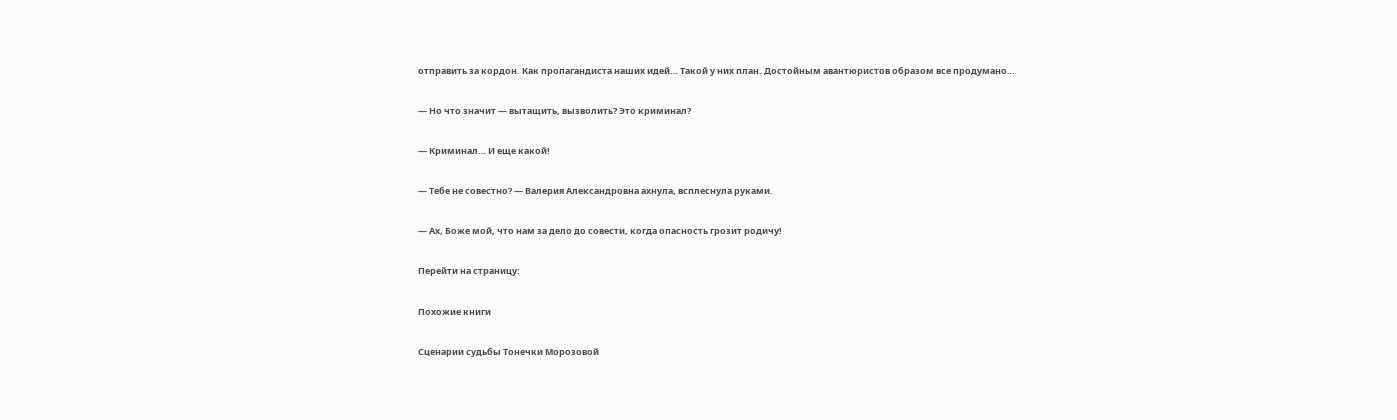отправить за кордон. Как пропагандиста наших идей… Такой у них план. Достойным авантюристов образом все продумано…

— Но что значит — вытащить, вызволить? Это криминал?

— Криминал… И еще какой!

— Тебе не совестно? — Валерия Александровна ахнула, всплеснула руками.

— Ах, Боже мой, что нам за дело до совести, когда опасность грозит родичу!

Перейти на страницу:

Похожие книги

Сценарии судьбы Тонечки Морозовой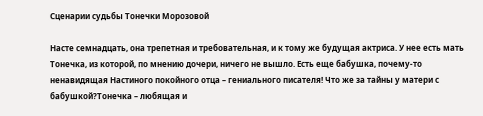Сценарии судьбы Тонечки Морозовой

Насте семнадцать, она трепетная и требовательная, и к тому же будущая актриса. У нее есть мать Тонечка, из которой, по мнению дочери, ничего не вышло. Есть еще бабушка, почему-то ненавидящая Настиного покойного отца – гениального писателя! Что же за тайны у матери с бабушкой?Тонечка – любящая и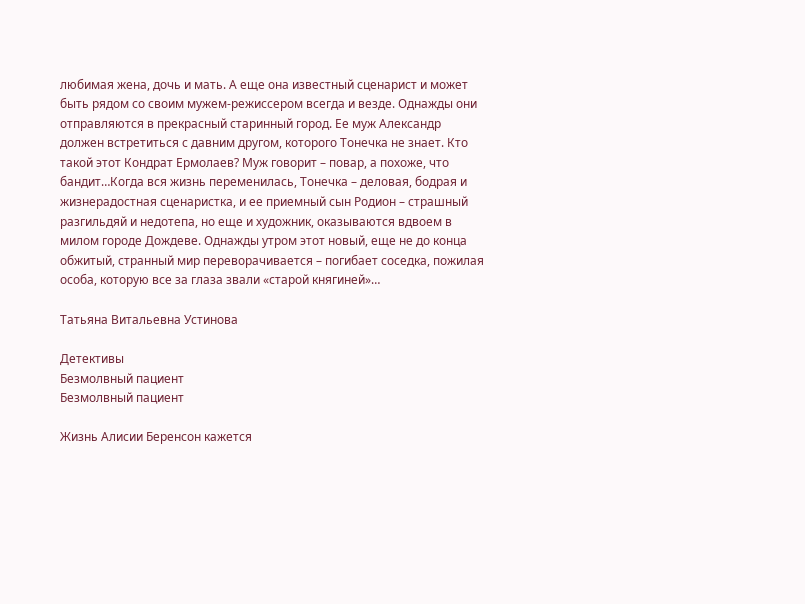любимая жена, дочь и мать. А еще она известный сценарист и может быть рядом со своим мужем-режиссером всегда и везде. Однажды они отправляются в прекрасный старинный город. Ее муж Александр должен встретиться с давним другом, которого Тонечка не знает. Кто такой этот Кондрат Ермолаев? Муж говорит – повар, а похоже, что бандит…Когда вся жизнь переменилась, Тонечка – деловая, бодрая и жизнерадостная сценаристка, и ее приемный сын Родион – страшный разгильдяй и недотепа, но еще и художник, оказываются вдвоем в милом городе Дождеве. Однажды утром этот новый, еще не до конца обжитый, странный мир переворачивается – погибает соседка, пожилая особа, которую все за глаза звали «старой княгиней»…

Татьяна Витальевна Устинова

Детективы
Безмолвный пациент
Безмолвный пациент

Жизнь Алисии Беренсон кажется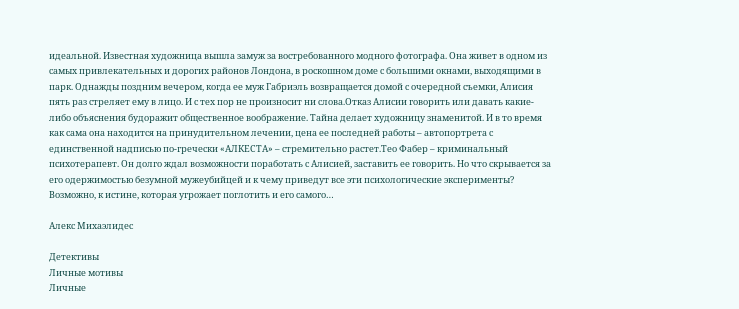идеальной. Известная художница вышла замуж за востребованного модного фотографа. Она живет в одном из самых привлекательных и дорогих районов Лондона, в роскошном доме с большими окнами, выходящими в парк. Однажды поздним вечером, когда ее муж Габриэль возвращается домой с очередной съемки, Алисия пять раз стреляет ему в лицо. И с тех пор не произносит ни слова.Отказ Алисии говорить или давать какие-либо объяснения будоражит общественное воображение. Тайна делает художницу знаменитой. И в то время как сама она находится на принудительном лечении, цена ее последней работы – автопортрета с единственной надписью по-гречески «АЛКЕСТА» – стремительно растет.Тео Фабер – криминальный психотерапевт. Он долго ждал возможности поработать с Алисией, заставить ее говорить. Но что скрывается за его одержимостью безумной мужеубийцей и к чему приведут все эти психологические эксперименты? Возможно, к истине, которая угрожает поглотить и его самого…

Алекс Михаэлидес

Детективы
Личные мотивы
Личные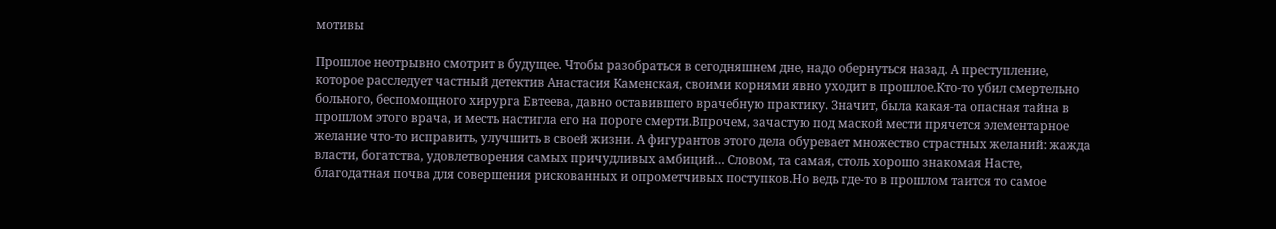мотивы

Прошлое неотрывно смотрит в будущее. Чтобы разобраться в сегодняшнем дне, надо обернуться назад. А преступление, которое расследует частный детектив Анастасия Каменская, своими корнями явно уходит в прошлое.Кто-то убил смертельно больного, беспомощного хирурга Евтеева, давно оставившего врачебную практику. Значит, была какая-та опасная тайна в прошлом этого врача, и месть настигла его на пороге смерти.Впрочем, зачастую под маской мести прячется элементарное желание что-то исправить, улучшить в своей жизни. А фигурантов этого дела обуревает множество страстных желаний: жажда власти, богатства, удовлетворения самых причудливых амбиций… Словом, та самая, столь хорошо знакомая Насте, благодатная почва для совершения рискованных и опрометчивых поступков.Но ведь где-то в прошлом таится то самое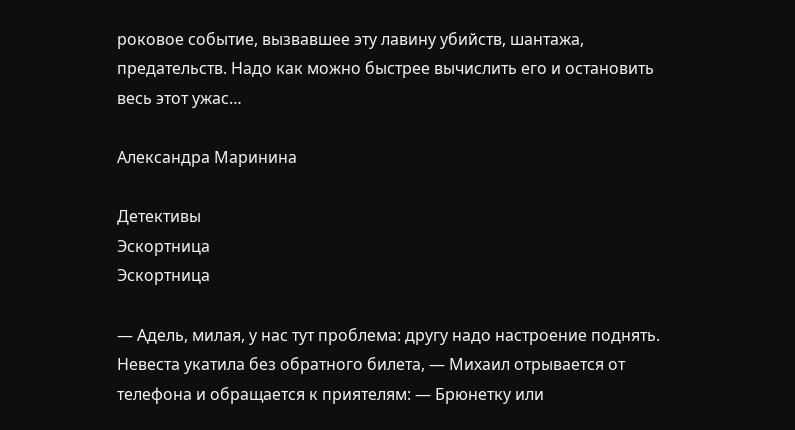роковое событие, вызвавшее эту лавину убийств, шантажа, предательств. Надо как можно быстрее вычислить его и остановить весь этот ужас…

Александра Маринина

Детективы
Эскортница
Эскортница

— Адель, милая, у нас тут проблема: другу надо настроение поднять. Невеста укатила без обратного билета, — Михаил отрывается от телефона и обращается к приятелям: — Брюнетку или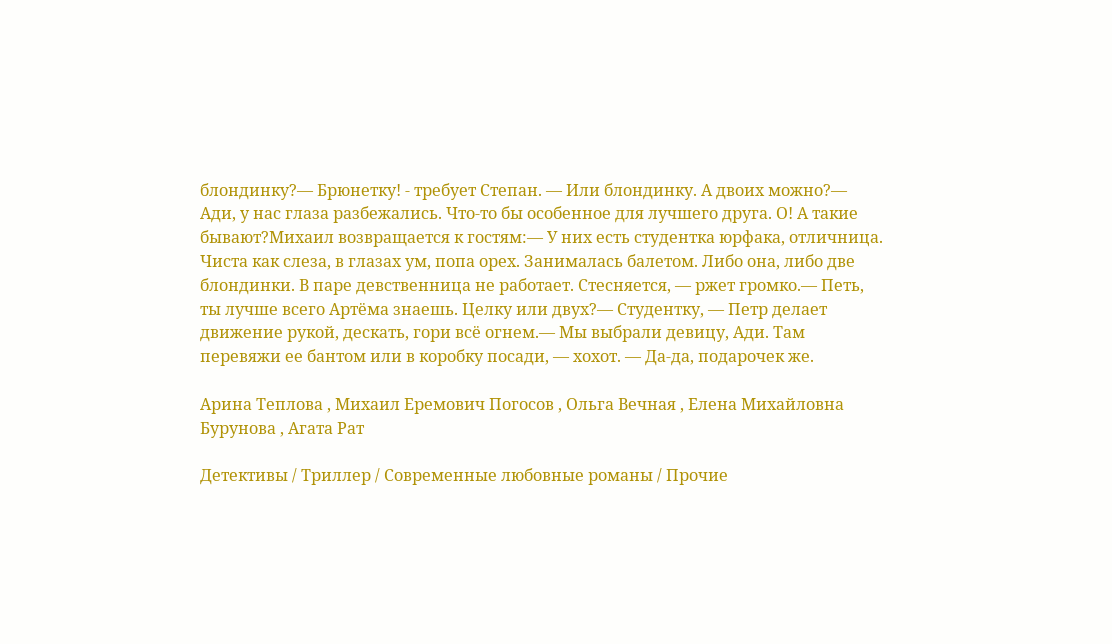блондинку?— Брюнетку! - требует Степан. — Или блондинку. А двоих можно?— Ади, у нас глаза разбежались. Что-то бы особенное для лучшего друга. О! А такие бывают?Михаил возвращается к гостям:— У них есть студентка юрфака, отличница. Чиста как слеза, в глазах ум, попа орех. Занималась балетом. Либо она, либо две блондинки. В паре девственница не работает. Стесняется, — ржет громко.— Петь, ты лучше всего Артёма знаешь. Целку или двух?— Студентку, — Петр делает движение рукой, дескать, гори всё огнем.— Мы выбрали девицу, Ади. Там перевяжи ее бантом или в коробку посади, — хохот. — Да-да, подарочек же.

Арина Теплова , Михаил Еремович Погосов , Ольга Вечная , Елена Михайловна Бурунова , Агата Рат

Детективы / Триллер / Современные любовные романы / Прочие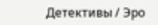Детективы / Эро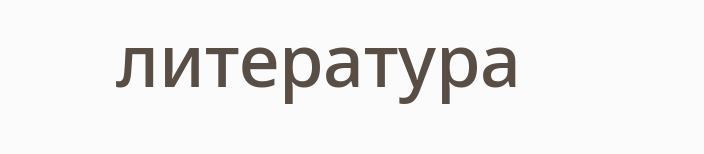литература